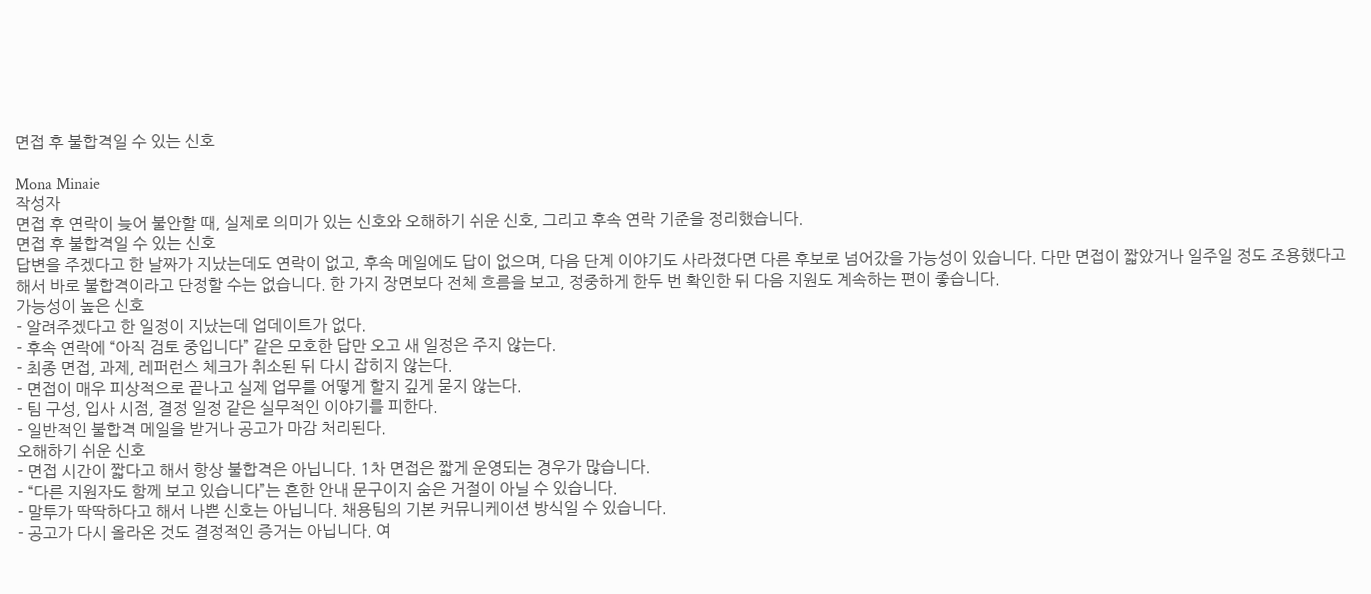면접 후 불합격일 수 있는 신호

Mona Minaie
작성자
면접 후 연락이 늦어 불안할 때, 실제로 의미가 있는 신호와 오해하기 쉬운 신호, 그리고 후속 연락 기준을 정리했습니다.
면접 후 불합격일 수 있는 신호
답변을 주겠다고 한 날짜가 지났는데도 연락이 없고, 후속 메일에도 답이 없으며, 다음 단계 이야기도 사라졌다면 다른 후보로 넘어갔을 가능성이 있습니다. 다만 면접이 짧았거나 일주일 정도 조용했다고 해서 바로 불합격이라고 단정할 수는 없습니다. 한 가지 장면보다 전체 흐름을 보고, 정중하게 한두 번 확인한 뒤 다음 지원도 계속하는 편이 좋습니다.
가능성이 높은 신호
- 알려주겠다고 한 일정이 지났는데 업데이트가 없다.
- 후속 연락에 “아직 검토 중입니다” 같은 모호한 답만 오고 새 일정은 주지 않는다.
- 최종 면접, 과제, 레퍼런스 체크가 취소된 뒤 다시 잡히지 않는다.
- 면접이 매우 피상적으로 끝나고 실제 업무를 어떻게 할지 깊게 묻지 않는다.
- 팀 구성, 입사 시점, 결정 일정 같은 실무적인 이야기를 피한다.
- 일반적인 불합격 메일을 받거나 공고가 마감 처리된다.
오해하기 쉬운 신호
- 면접 시간이 짧다고 해서 항상 불합격은 아닙니다. 1차 면접은 짧게 운영되는 경우가 많습니다.
- “다른 지원자도 함께 보고 있습니다”는 흔한 안내 문구이지 숨은 거절이 아닐 수 있습니다.
- 말투가 딱딱하다고 해서 나쁜 신호는 아닙니다. 채용팀의 기본 커뮤니케이션 방식일 수 있습니다.
- 공고가 다시 올라온 것도 결정적인 증거는 아닙니다. 여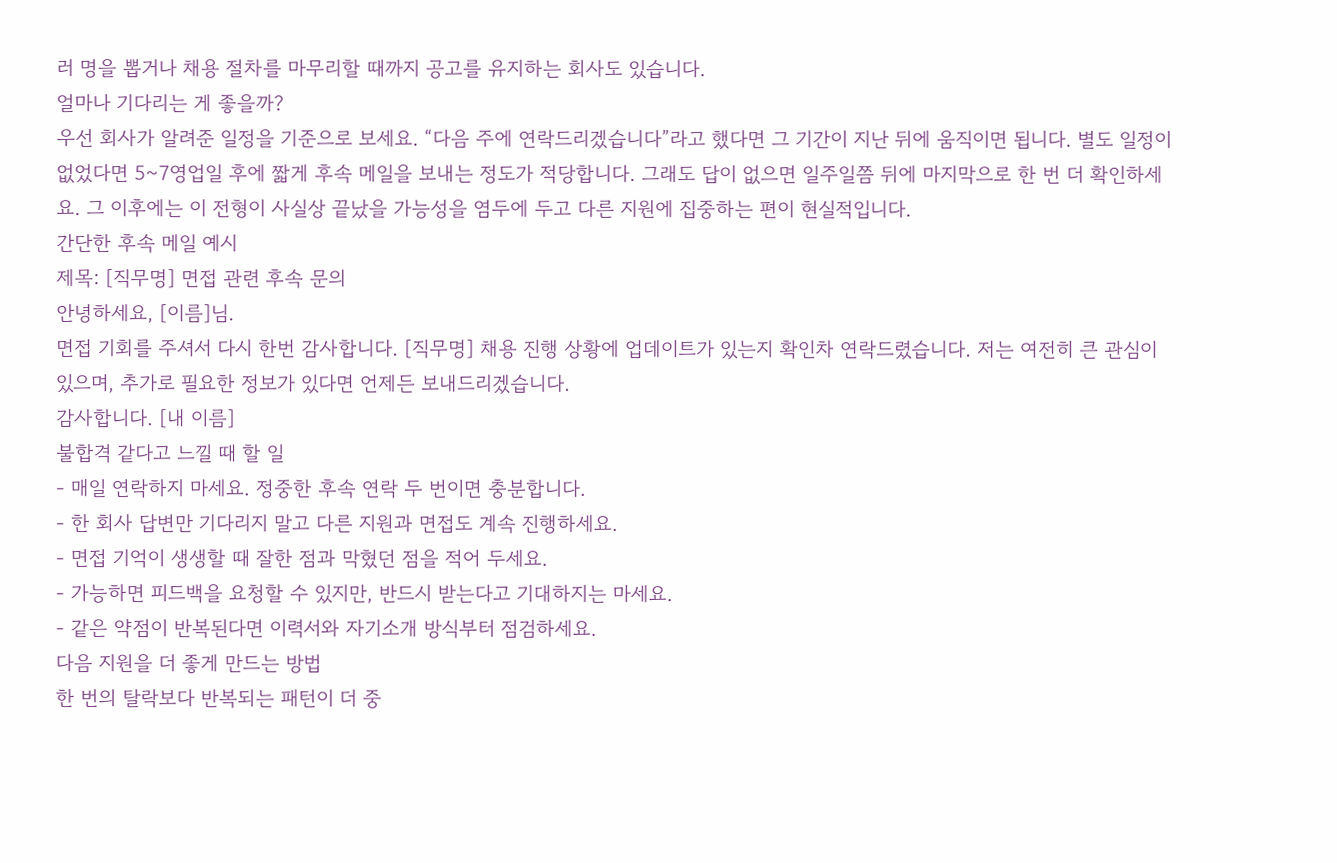러 명을 뽑거나 채용 절차를 마무리할 때까지 공고를 유지하는 회사도 있습니다.
얼마나 기다리는 게 좋을까?
우선 회사가 알려준 일정을 기준으로 보세요. “다음 주에 연락드리겠습니다”라고 했다면 그 기간이 지난 뒤에 움직이면 됩니다. 별도 일정이 없었다면 5~7영업일 후에 짧게 후속 메일을 보내는 정도가 적당합니다. 그래도 답이 없으면 일주일쯤 뒤에 마지막으로 한 번 더 확인하세요. 그 이후에는 이 전형이 사실상 끝났을 가능성을 염두에 두고 다른 지원에 집중하는 편이 현실적입니다.
간단한 후속 메일 예시
제목: [직무명] 면접 관련 후속 문의
안녕하세요, [이름]님.
면접 기회를 주셔서 다시 한번 감사합니다. [직무명] 채용 진행 상황에 업데이트가 있는지 확인차 연락드렸습니다. 저는 여전히 큰 관심이 있으며, 추가로 필요한 정보가 있다면 언제든 보내드리겠습니다.
감사합니다. [내 이름]
불합격 같다고 느낄 때 할 일
- 매일 연락하지 마세요. 정중한 후속 연락 두 번이면 충분합니다.
- 한 회사 답변만 기다리지 말고 다른 지원과 면접도 계속 진행하세요.
- 면접 기억이 생생할 때 잘한 점과 막혔던 점을 적어 두세요.
- 가능하면 피드백을 요청할 수 있지만, 반드시 받는다고 기대하지는 마세요.
- 같은 약점이 반복된다면 이력서와 자기소개 방식부터 점검하세요.
다음 지원을 더 좋게 만드는 방법
한 번의 탈락보다 반복되는 패턴이 더 중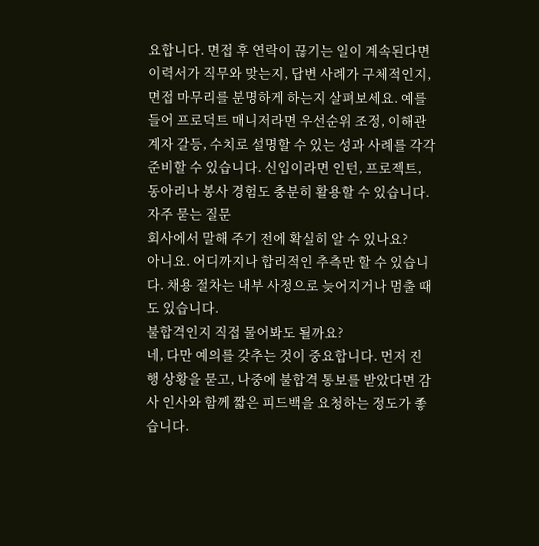요합니다. 면접 후 연락이 끊기는 일이 계속된다면 이력서가 직무와 맞는지, 답변 사례가 구체적인지, 면접 마무리를 분명하게 하는지 살펴보세요. 예를 들어 프로덕트 매니저라면 우선순위 조정, 이해관계자 갈등, 수치로 설명할 수 있는 성과 사례를 각각 준비할 수 있습니다. 신입이라면 인턴, 프로젝트, 동아리나 봉사 경험도 충분히 활용할 수 있습니다.
자주 묻는 질문
회사에서 말해 주기 전에 확실히 알 수 있나요?
아니요. 어디까지나 합리적인 추측만 할 수 있습니다. 채용 절차는 내부 사정으로 늦어지거나 멈출 때도 있습니다.
불합격인지 직접 물어봐도 될까요?
네, 다만 예의를 갖추는 것이 중요합니다. 먼저 진행 상황을 묻고, 나중에 불합격 통보를 받았다면 감사 인사와 함께 짧은 피드백을 요청하는 정도가 좋습니다.